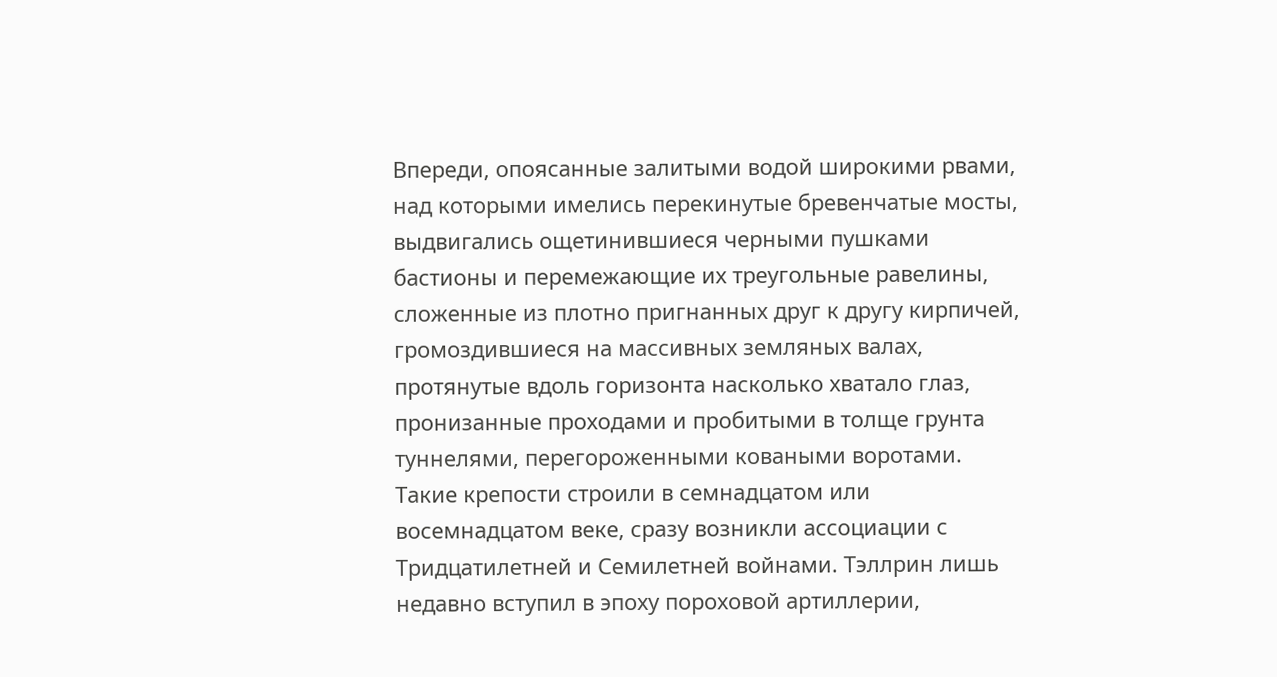Впереди, опоясанные залитыми водой широкими рвами, над которыми имелись перекинутые бревенчатые мосты, выдвигались ощетинившиеся черными пушками бастионы и перемежающие их треугольные равелины, сложенные из плотно пригнанных друг к другу кирпичей, громоздившиеся на массивных земляных валах, протянутые вдоль горизонта насколько хватало глаз, пронизанные проходами и пробитыми в толще грунта туннелями, перегороженными коваными воротами.
Такие крепости строили в семнадцатом или восемнадцатом веке, сразу возникли ассоциации с Тридцатилетней и Семилетней войнами. Тэллрин лишь недавно вступил в эпоху пороховой артиллерии,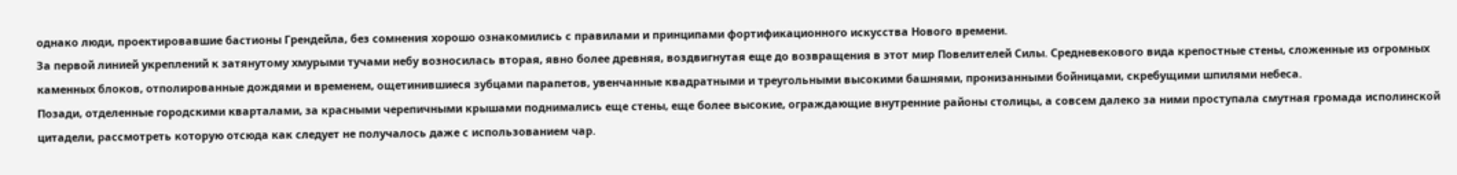однако люди, проектировавшие бастионы Грендейла, без сомнения хорошо ознакомились с правилами и принципами фортификационного искусства Нового времени.
За первой линией укреплений к затянутому хмурыми тучами небу возносилась вторая, явно более древняя, воздвигнутая еще до возвращения в этот мир Повелителей Силы. Средневекового вида крепостные стены, сложенные из огромных каменных блоков, отполированные дождями и временем, ощетинившиеся зубцами парапетов, увенчанные квадратными и треугольными высокими башнями, пронизанными бойницами, скребущими шпилями небеса.
Позади, отделенные городскими кварталами, за красными черепичными крышами поднимались еще стены, еще более высокие, ограждающие внутренние районы столицы, а совсем далеко за ними проступала смутная громада исполинской цитадели, рассмотреть которую отсюда как следует не получалось даже с использованием чар.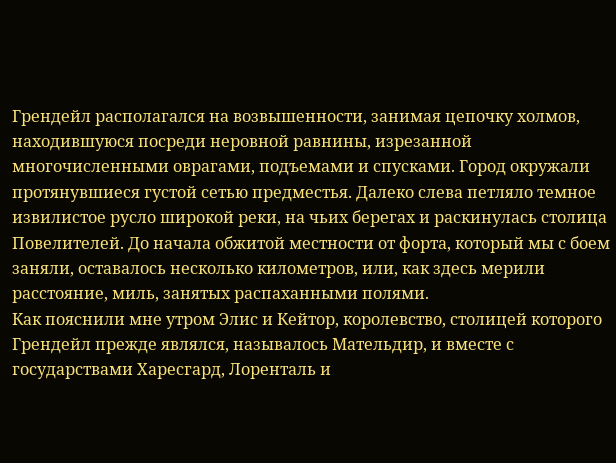Грендейл располагался на возвышенности, занимая цепочку холмов, находившуюся посреди неровной равнины, изрезанной многочисленными оврагами, подъемами и спусками. Город окружали протянувшиеся густой сетью предместья. Далеко слева петляло темное извилистое русло широкой реки, на чьих берегах и раскинулась столица Повелителей. До начала обжитой местности от форта, который мы с боем заняли, оставалось несколько километров, или, как здесь мерили расстояние, миль, занятых распаханными полями.
Как пояснили мне утром Элис и Кейтор, королевство, столицей которого Грендейл прежде являлся, называлось Мательдир, и вместе с государствами Харесгард, Лоренталь и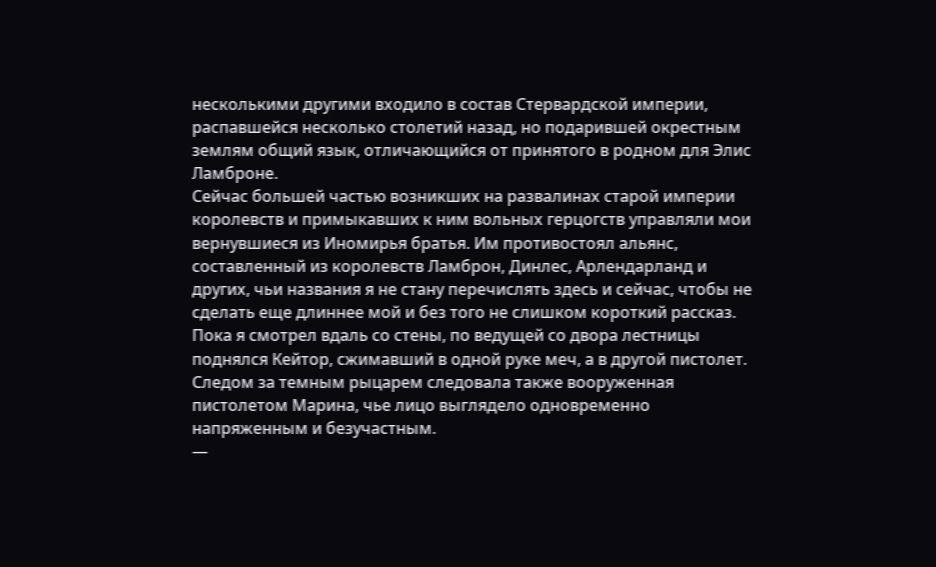несколькими другими входило в состав Стервардской империи, распавшейся несколько столетий назад, но подарившей окрестным землям общий язык, отличающийся от принятого в родном для Элис Ламброне.
Сейчас большей частью возникших на развалинах старой империи королевств и примыкавших к ним вольных герцогств управляли мои вернувшиеся из Иномирья братья. Им противостоял альянс, составленный из королевств Ламброн, Динлес, Арлендарланд и других, чьи названия я не стану перечислять здесь и сейчас, чтобы не сделать еще длиннее мой и без того не слишком короткий рассказ.
Пока я смотрел вдаль со стены, по ведущей со двора лестницы поднялся Кейтор, сжимавший в одной руке меч, а в другой пистолет. Следом за темным рыцарем следовала также вооруженная пистолетом Марина, чье лицо выглядело одновременно напряженным и безучастным.
—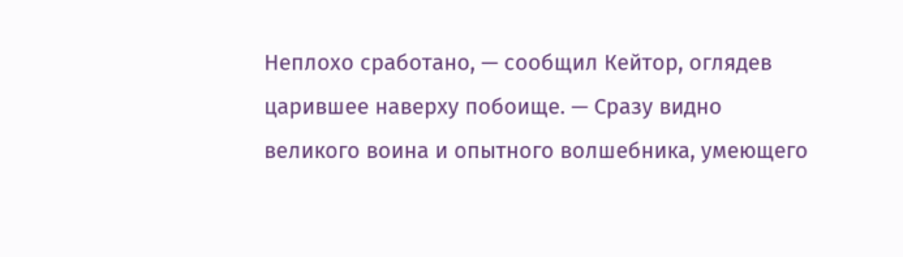Неплохо сработано, — сообщил Кейтор, оглядев царившее наверху побоище. — Сразу видно великого воина и опытного волшебника, умеющего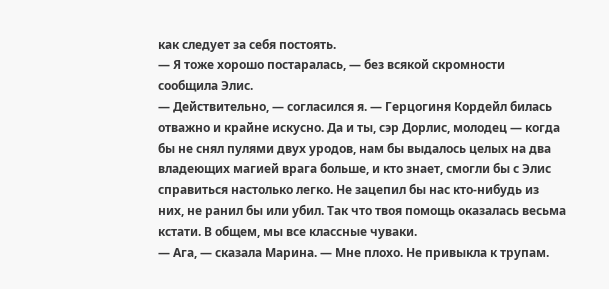как следует за себя постоять.
— Я тоже хорошо постаралась, — без всякой скромности сообщила Элис.
— Действительно, — согласился я. — Герцогиня Кордейл билась отважно и крайне искусно. Да и ты, сэр Дорлис, молодец — когда бы не снял пулями двух уродов, нам бы выдалось целых на два владеющих магией врага больше, и кто знает, смогли бы с Элис справиться настолько легко. Не зацепил бы нас кто-нибудь из них, не ранил бы или убил. Так что твоя помощь оказалась весьма кстати. В общем, мы все классные чуваки.
— Ага, — сказала Марина. — Мне плохо. Не привыкла к трупам.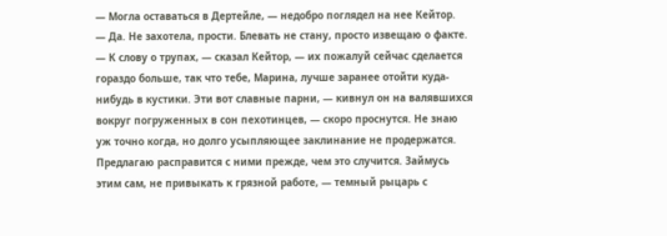— Могла оставаться в Дертейле, — недобро поглядел на нее Кейтор.
— Да. Не захотела, прости. Блевать не стану, просто извещаю о факте.
— К слову о трупах, — сказал Кейтор, — их пожалуй сейчас сделается гораздо больше, так что тебе, Марина, лучше заранее отойти куда-нибудь в кустики. Эти вот славные парни, — кивнул он на валявшихся вокруг погруженных в сон пехотинцев, — скоро проснутся. Не знаю уж точно когда, но долго усыпляющее заклинание не продержатся. Предлагаю расправится с ними прежде, чем это случится. Займусь этим сам, не привыкать к грязной работе, — темный рыцарь с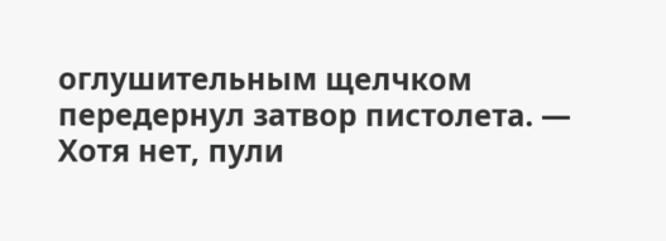оглушительным щелчком передернул затвор пистолета. — Хотя нет, пули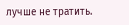лучше не тратить.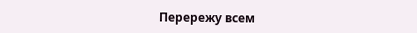Перережу всем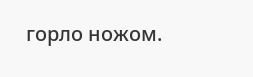горло ножом.